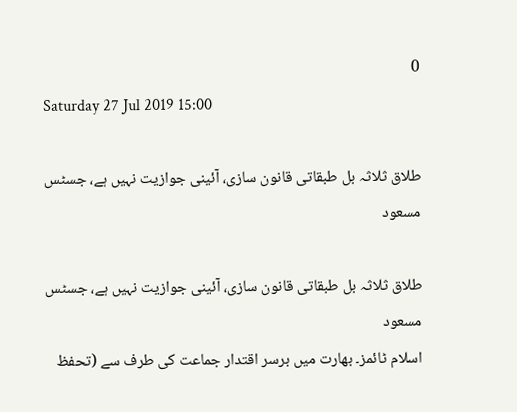0
Saturday 27 Jul 2019 15:00

طلاق ثلاثہ بل طبقاتی قانون سازی، آئینی جوازیت نہیں ہے، جسٹس مسعود

طلاق ثلاثہ بل طبقاتی قانون سازی، آئینی جوازیت نہیں ہے، جسٹس مسعود
اسلام ٹائمز۔ بھارت میں برسر اقتدار جماعت کی طرف سے (تحفظ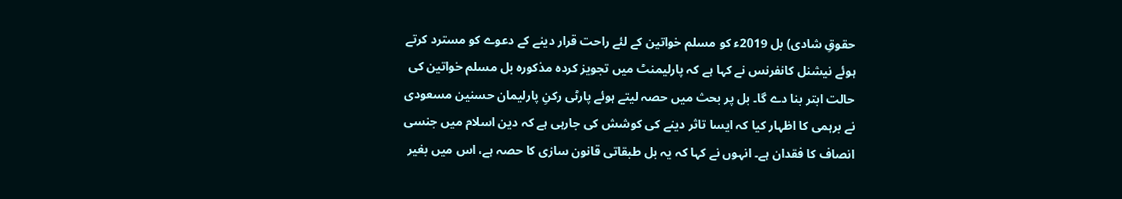حقوقِ شادی) بل 2019ء کو مسلم خواتین کے لئے راحت قرار دینے کے دعوے کو مسترد کرتے ہوئے نیشنل کانفرنس نے کہا ہے کہ پارلیمنٹ میں تجویز کردہ مذکورہ بل مسلم خواتین کی حالت ابتر بنا دے گا۔ بل پر بحث میں حصہ لیتے ہوئے پارٹی رکنِ پارلیمان حسنین مسعودی نے برہمی کا اظہار کیا کہ ایسا تاثر دینے کی کوشش کی جارہی ہے کہ دین اسلام میں جنسی انصاف کا فقدان ہے۔ انہوں نے کہا کہ یہ بل طبقاتی قانون سازی کا حصہ ہے، اس میں بغیر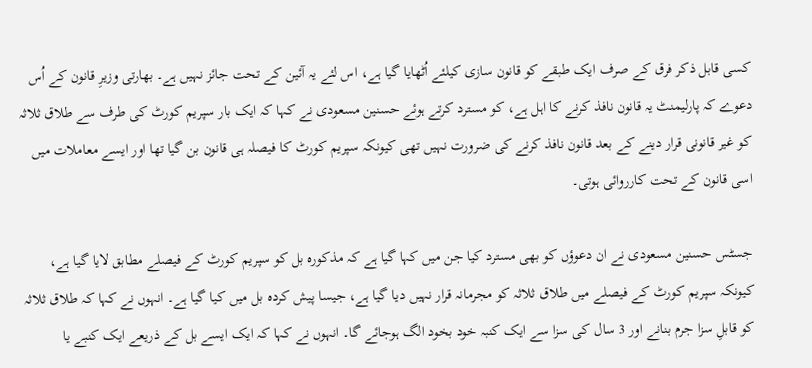کسی قابل ذکر فرق کے صرف ایک طبقے کو قانون سازی کیلئے اُٹھایا گیا ہے، اس لئے یہ آئین کے تحت جائز نہیں ہے۔ بھارتی وزیرِ قانون کے اُس دعوے کہ پارلیمنٹ یہ قانون نافذ کرنے کا اہل ہے، کو مسترد کرتے ہوئے حسنین مسعودی نے کہا کہ ایک بار سپریم کورٹ کی طرف سے طلاق ثلاثہ کو غیر قانونی قرار دینے کے بعد قانون نافذ کرنے کی ضرورت نہیں تھی کیونکہ سپریم کورٹ کا فیصلہ ہی قانون بن گیا تھا اور ایسے معاملات میں اسی قانون کے تحت کارروائی ہوتی۔

جسٹس حسنین مسعودی نے ان دعوؤں کو بھی مسترد کیا جن میں کہا گیا ہے کہ مذکورہ بل کو سپریم کورٹ کے فیصلے مطابق لایا گیا ہے، کیونکہ سپریم کورٹ کے فیصلے میں طلاق ثلاثہ کو مجرمانہ قرار نہیں دیا گیا ہے، جیسا پیش کردہ بل میں کیا گیا ہے۔ انہوں نے کہا کہ طلاق ثلاثہ کو قابلِ سزا جرم بنانے اور 3 سال کی سزا سے ایک کنبہ خود بخود الگ ہوجائے گا۔ انہوں نے کہا کہ ایک ایسے بل کے ذریعے ایک کنبے یا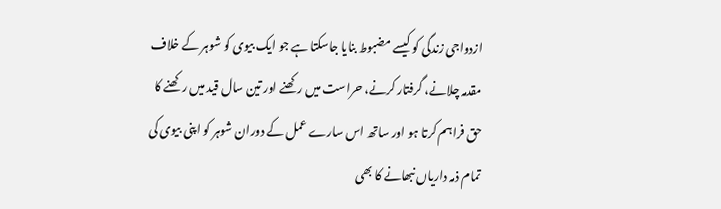ازدواجی زندگی کو کیسے مضبوط بنایا جاسکتا ہے جو ایک بیوی کو شوہر کے خلاف مقدمہ چلانے، گرفتار کرنے، حراست میں رکھنے اور تین سال قید میں رکھنے کا حق فراہم کرتا ہو اور ساتھ اس سارے عمل کے دوران شوہر کو اپنی بیوی کی تمام ذمہ داریاں نبھانے کا بھی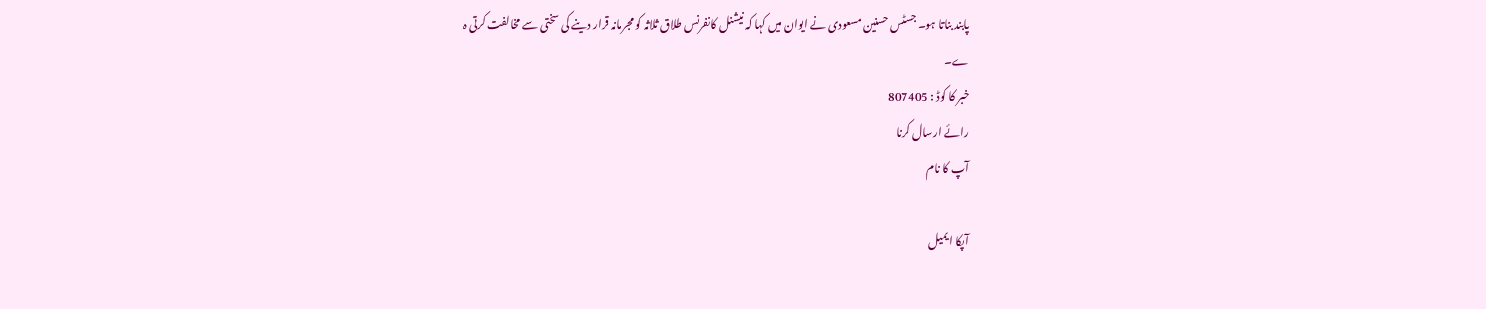پابند بناتا ہو۔ جسٹس حسنین مسعودی نے ایوان میں کہا کہ نیشنل کانفرنس طلاق ثلاثہ کو مجرمانہ قرار دینے کی سختی سے مخالفت کرتی ہ
ے۔
خبر کا کوڈ : 807405
رائے ارسال کرنا
آپ کا نام

آپکا ایمیل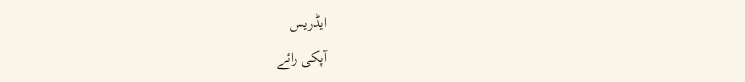ایڈریس
آپکی رائے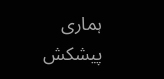ہماری پیشکش